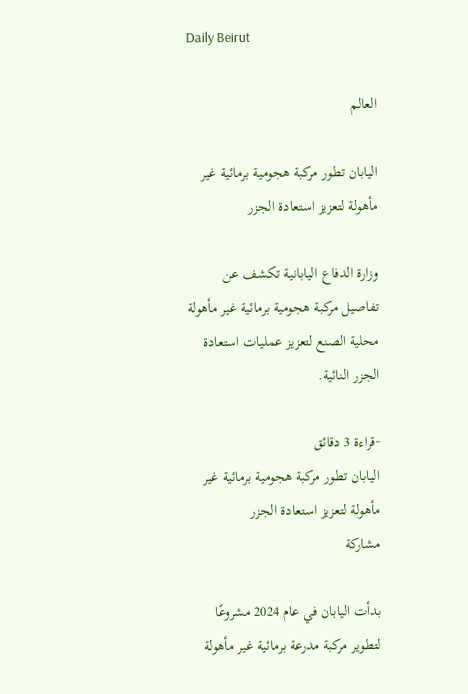Daily Beirut

العالم

اليابان تطور مركبة هجومية برمائية غير مأهولة لتعزيز استعادة الجزر

وزارة الدفاع اليابانية تكشف عن تفاصيل مركبة هجومية برمائية غير مأهولة محلية الصنع لتعزيز عمليات استعادة الجزر النائية.

··قراءة 3 دقائق
اليابان تطور مركبة هجومية برمائية غير مأهولة لتعزيز استعادة الجزر
مشاركة

بدأت اليابان في عام 2024 مشروعًا لتطوير مركبة مدرعة برمائية غير مأهولة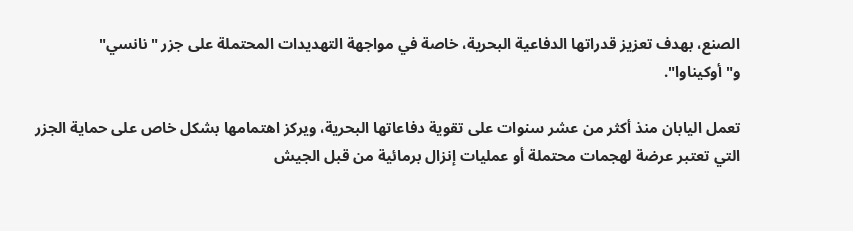الصنع، بهدف تعزيز قدراتها الدفاعية البحرية، خاصة في مواجهة التهديدات المحتملة على جزر "نانسي" و"أوكيناوا".

تعمل اليابان منذ أكثر من عشر سنوات على تقوية دفاعاتها البحرية، ويركز اهتمامها بشكل خاص على حماية الجزر التي تعتبر عرضة لهجمات محتملة أو عمليات إنزال برمائية من قبل الجيش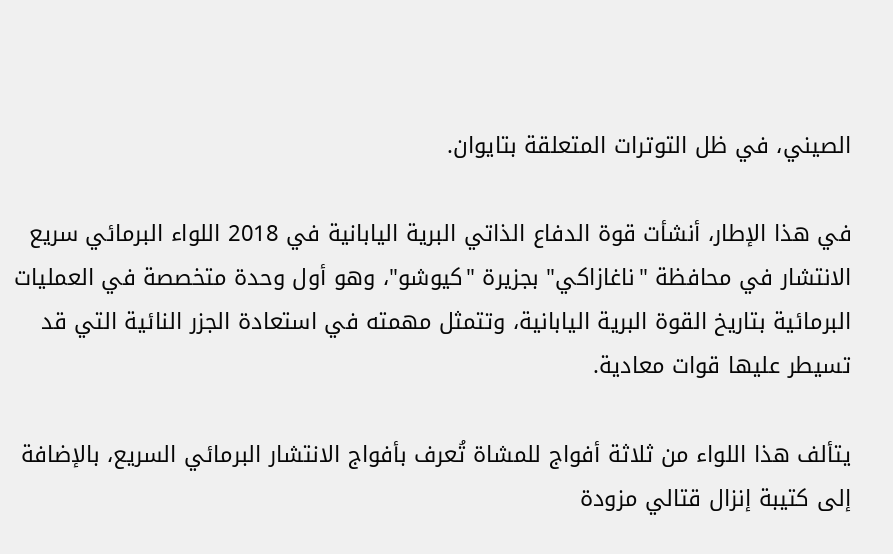الصيني، في ظل التوترات المتعلقة بتايوان.

في هذا الإطار، أنشأت قوة الدفاع الذاتي البرية اليابانية في 2018 اللواء البرمائي سريع الانتشار في محافظة "ناغازاكي" بجزيرة "كيوشو"، وهو أول وحدة متخصصة في العمليات البرمائية بتاريخ القوة البرية اليابانية، وتتمثل مهمته في استعادة الجزر النائية التي قد تسيطر عليها قوات معادية.

يتألف هذا اللواء من ثلاثة أفواج للمشاة تُعرف بأفواج الانتشار البرمائي السريع، بالإضافة إلى كتيبة إنزال قتالي مزودة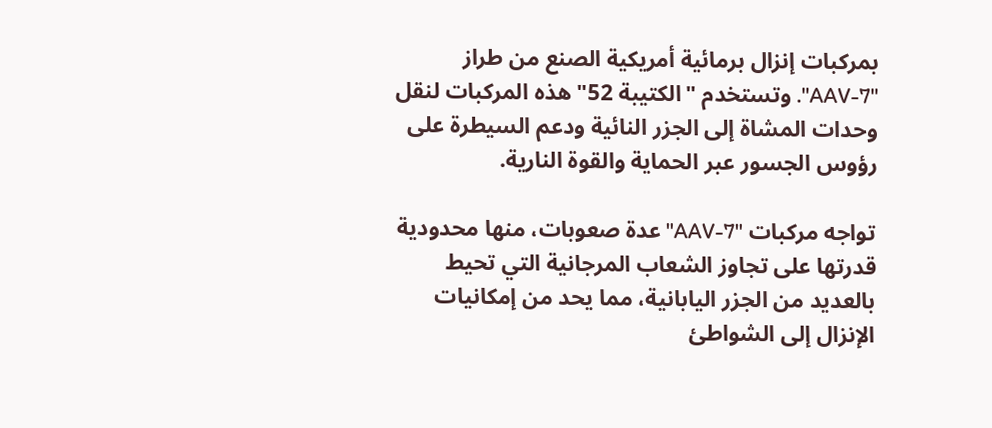بمركبات إنزال برمائية أمريكية الصنع من طراز "AAV-7". وتستخدم "الكتيبة 52" هذه المركبات لنقل وحدات المشاة إلى الجزر النائية ودعم السيطرة على رؤوس الجسور عبر الحماية والقوة النارية.

تواجه مركبات "AAV-7" عدة صعوبات، منها محدودية قدرتها على تجاوز الشعاب المرجانية التي تحيط بالعديد من الجزر اليابانية، مما يحد من إمكانيات الإنزال إلى الشواطئ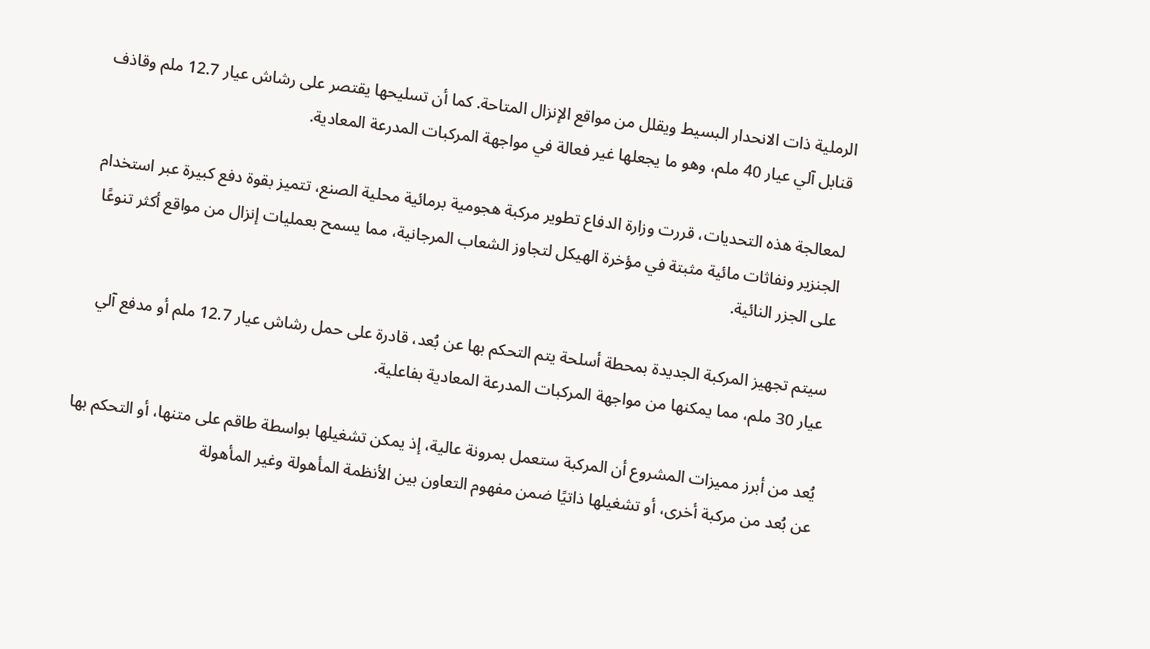الرملية ذات الانحدار البسيط ويقلل من مواقع الإنزال المتاحة. كما أن تسليحها يقتصر على رشاش عيار 12.7 ملم وقاذف قنابل آلي عيار 40 ملم، وهو ما يجعلها غير فعالة في مواجهة المركبات المدرعة المعادية.

لمعالجة هذه التحديات، قررت وزارة الدفاع تطوير مركبة هجومية برمائية محلية الصنع، تتميز بقوة دفع كبيرة عبر استخدام الجنزير ونفاثات مائية مثبتة في مؤخرة الهيكل لتجاوز الشعاب المرجانية، مما يسمح بعمليات إنزال من مواقع أكثر تنوعًا على الجزر النائية.

سيتم تجهيز المركبة الجديدة بمحطة أسلحة يتم التحكم بها عن بُعد، قادرة على حمل رشاش عيار 12.7 ملم أو مدفع آلي عيار 30 ملم، مما يمكنها من مواجهة المركبات المدرعة المعادية بفاعلية.

يُعد من أبرز مميزات المشروع أن المركبة ستعمل بمرونة عالية، إذ يمكن تشغيلها بواسطة طاقم على متنها، أو التحكم بها عن بُعد من مركبة أخرى، أو تشغيلها ذاتيًا ضمن مفهوم التعاون بين الأنظمة المأهولة وغير المأهولة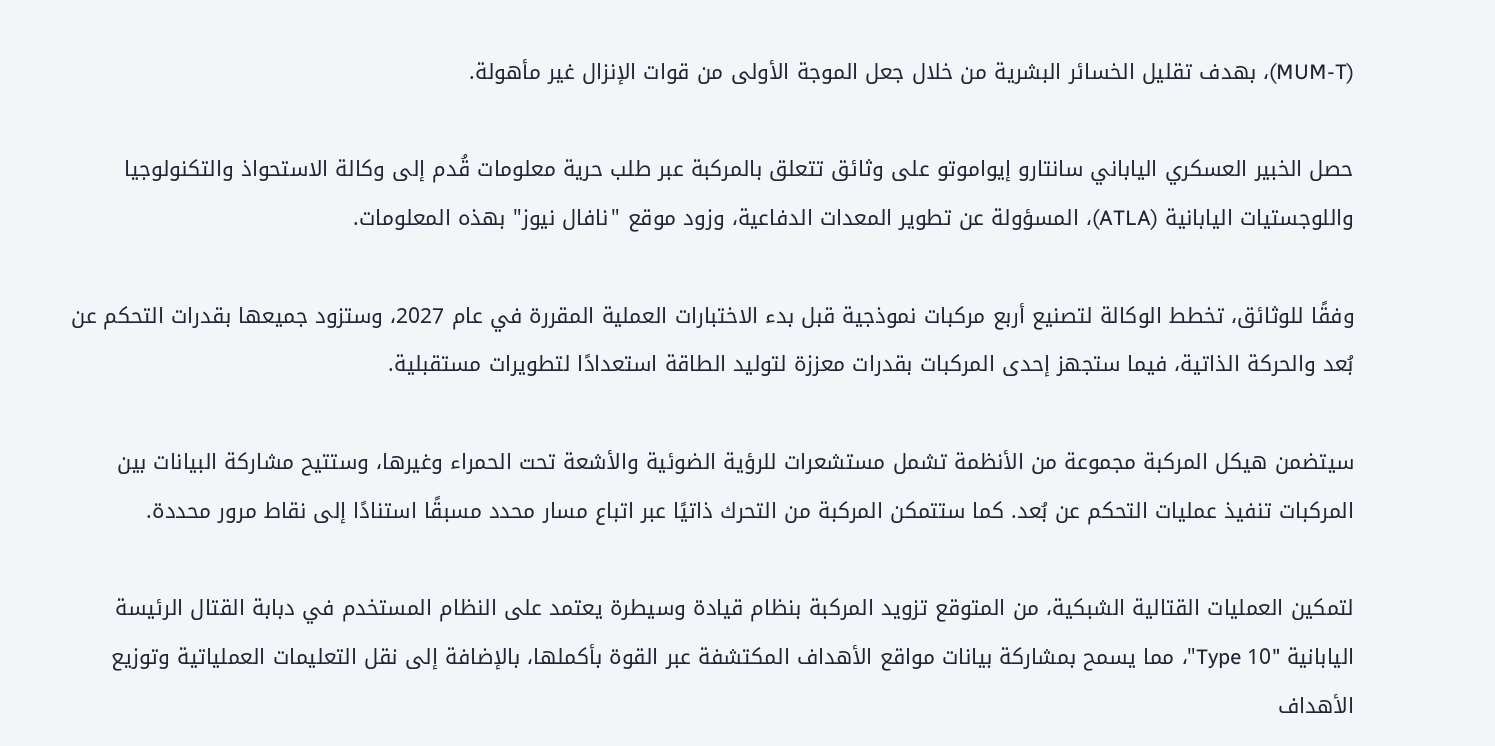(MUM-T)، بهدف تقليل الخسائر البشرية من خلال جعل الموجة الأولى من قوات الإنزال غير مأهولة.

حصل الخبير العسكري الياباني سانتارو إيواموتو على وثائق تتعلق بالمركبة عبر طلب حرية معلومات قُدم إلى وكالة الاستحواذ والتكنولوجيا واللوجستيات اليابانية (ATLA)، المسؤولة عن تطوير المعدات الدفاعية، وزود موقع "نافال نيوز" بهذه المعلومات.

وفقًا للوثائق، تخطط الوكالة لتصنيع أربع مركبات نموذجية قبل بدء الاختبارات العملية المقررة في عام 2027، وستزود جميعها بقدرات التحكم عن بُعد والحركة الذاتية، فيما ستجهز إحدى المركبات بقدرات معززة لتوليد الطاقة استعدادًا لتطويرات مستقبلية.

سيتضمن هيكل المركبة مجموعة من الأنظمة تشمل مستشعرات للرؤية الضوئية والأشعة تحت الحمراء وغيرها، وستتيح مشاركة البيانات بين المركبات تنفيذ عمليات التحكم عن بُعد. كما ستتمكن المركبة من التحرك ذاتيًا عبر اتباع مسار محدد مسبقًا استنادًا إلى نقاط مرور محددة.

لتمكين العمليات القتالية الشبكية، من المتوقع تزويد المركبة بنظام قيادة وسيطرة يعتمد على النظام المستخدم في دبابة القتال الرئيسة اليابانية "Type 10"، مما يسمح بمشاركة بيانات مواقع الأهداف المكتشفة عبر القوة بأكملها، بالإضافة إلى نقل التعليمات العملياتية وتوزيع الأهداف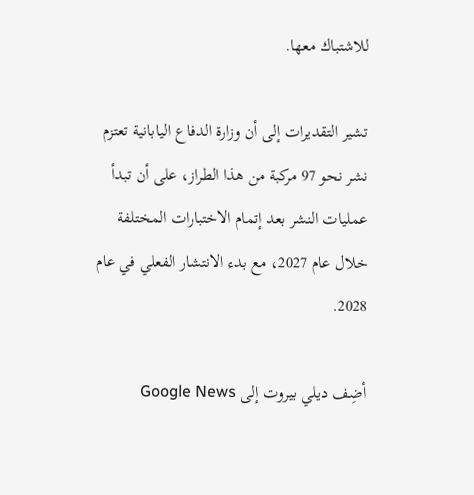للاشتباك معها.

تشير التقديرات إلى أن وزارة الدفاع اليابانية تعتزم نشر نحو 97 مركبة من هذا الطراز، على أن تبدأ عمليات النشر بعد إتمام الاختبارات المختلفة خلال عام 2027، مع بدء الانتشار الفعلي في عام 2028.

أضِف ديلي بيروت إلى Google News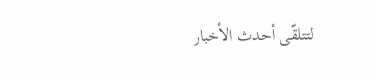لتتلقّى أحدث الأخبار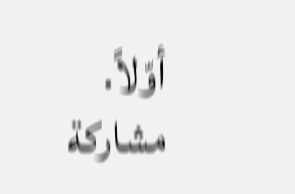أوّلاً.
مشاركة